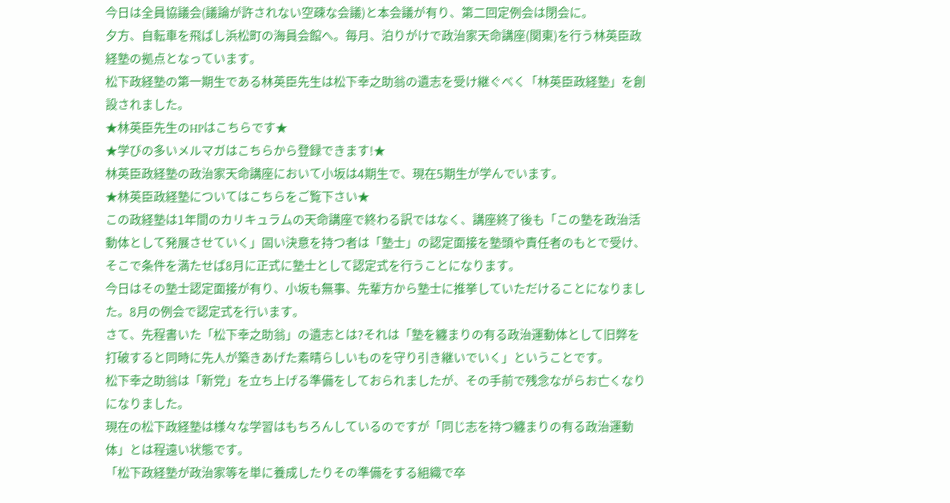今日は全員協議会(議論が許されない空疎な会議)と本会議が有り、第二回定例会は閉会に。
夕方、自転車を飛ばし浜松町の海員会館へ。毎月、泊りがけで政治家天命講座(関東)を行う林英臣政経塾の拠点となっています。
松下政経塾の第一期生である林英臣先生は松下幸之助翁の遺志を受け継ぐべく「林英臣政経塾」を創設されました。
★林英臣先生のHPはこちらです★
★学びの多いメルマガはこちらから登録できます!★
林英臣政経塾の政治家天命講座において小坂は4期生で、現在5期生が学んでいます。
★林英臣政経塾についてはこちらをご覧下さい★
この政経塾は1年間のカリキュラムの天命講座で終わる訳ではなく、講座終了後も「この塾を政治活動体として発展させていく」固い決意を持つ者は「塾士」の認定面接を塾頭や責任者のもとで受け、そこで条件を満たせば8月に正式に塾士として認定式を行うことになります。
今日はその塾士認定面接が有り、小坂も無事、先輩方から塾士に推挙していただけることになりました。8月の例会で認定式を行います。
さて、先程書いた「松下幸之助翁」の遺志とは?それは「塾を纏まりの有る政治運動体として旧弊を打破すると同時に先人が築きあげた素晴らしいものを守り引き継いでいく」ということです。
松下幸之助翁は「新党」を立ち上げる準備をしておられましたが、その手前で残念ながらお亡くなりになりました。
現在の松下政経塾は様々な学習はもちろんしているのですが「同じ志を持つ纏まりの有る政治運動体」とは程遠い状態です。
「松下政経塾が政治家等を単に養成したりその準備をする組織で卒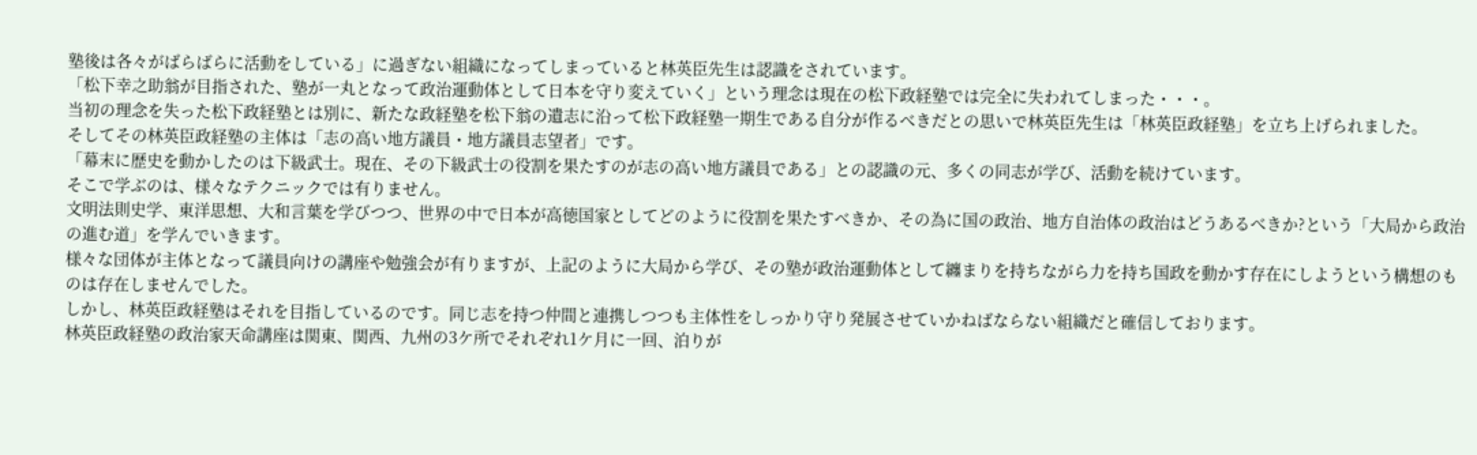塾後は各々がばらばらに活動をしている」に過ぎない組織になってしまっていると林英臣先生は認識をされています。
「松下幸之助翁が目指された、塾が一丸となって政治運動体として日本を守り変えていく」という理念は現在の松下政経塾では完全に失われてしまった・・・。
当初の理念を失った松下政経塾とは別に、新たな政経塾を松下翁の遺志に沿って松下政経塾一期生である自分が作るべきだとの思いで林英臣先生は「林英臣政経塾」を立ち上げられました。
そしてその林英臣政経塾の主体は「志の高い地方議員・地方議員志望者」です。
「幕末に歴史を動かしたのは下級武士。現在、その下級武士の役割を果たすのが志の高い地方議員である」との認識の元、多くの同志が学び、活動を続けています。
そこで学ぶのは、様々なテクニックでは有りません。
文明法則史学、東洋思想、大和言葉を学びつつ、世界の中で日本が高徳国家としてどのように役割を果たすべきか、その為に国の政治、地方自治体の政治はどうあるべきか?という「大局から政治の進む道」を学んでいきます。
様々な団体が主体となって議員向けの講座や勉強会が有りますが、上記のように大局から学び、その塾が政治運動体として纏まりを持ちながら力を持ち国政を動かす存在にしようという構想のものは存在しませんでした。
しかし、林英臣政経塾はそれを目指しているのです。同じ志を持つ仲間と連携しつつも主体性をしっかり守り発展させていかねばならない組織だと確信しております。
林英臣政経塾の政治家天命講座は関東、関西、九州の3ケ所でそれぞれ1ケ月に一回、泊りが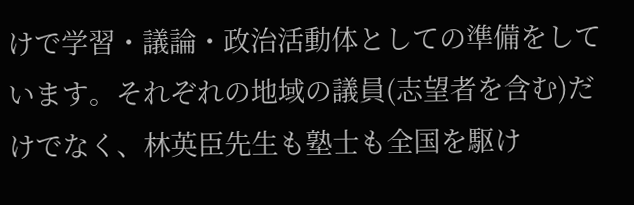けで学習・議論・政治活動体としての準備をしています。それぞれの地域の議員(志望者を含む)だけでなく、林英臣先生も塾士も全国を駆け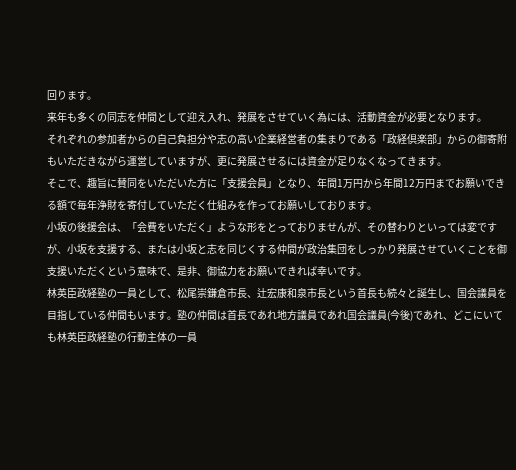回ります。
来年も多くの同志を仲間として迎え入れ、発展をさせていく為には、活動資金が必要となります。
それぞれの参加者からの自己負担分や志の高い企業経営者の集まりである「政経倶楽部」からの御寄附もいただきながら運営していますが、更に発展させるには資金が足りなくなってきます。
そこで、趣旨に賛同をいただいた方に「支援会員」となり、年間1万円から年間12万円までお願いできる額で毎年浄財を寄付していただく仕組みを作ってお願いしております。
小坂の後援会は、「会費をいただく」ような形をとっておりませんが、その替わりといっては変ですが、小坂を支援する、または小坂と志を同じくする仲間が政治集団をしっかり発展させていくことを御支援いただくという意味で、是非、御協力をお願いできれば幸いです。
林英臣政経塾の一員として、松尾崇鎌倉市長、辻宏康和泉市長という首長も続々と誕生し、国会議員を目指している仲間もいます。塾の仲間は首長であれ地方議員であれ国会議員(今後)であれ、どこにいても林英臣政経塾の行動主体の一員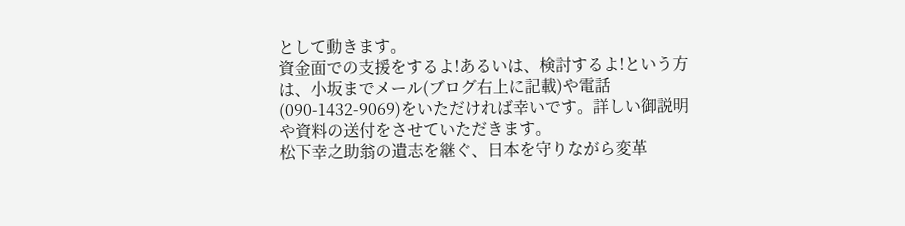として動きます。
資金面での支援をするよ!あるいは、検討するよ!という方は、小坂までメール(ブログ右上に記載)や電話(090-1432-9069)をいただければ幸いです。詳しい御説明や資料の送付をさせていただきます。
松下幸之助翁の遺志を継ぐ、日本を守りながら変革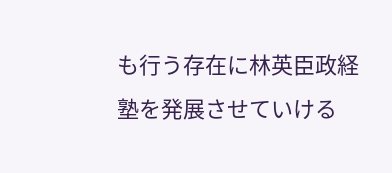も行う存在に林英臣政経塾を発展させていける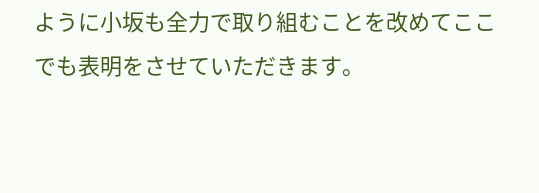ように小坂も全力で取り組むことを改めてここでも表明をさせていただきます。